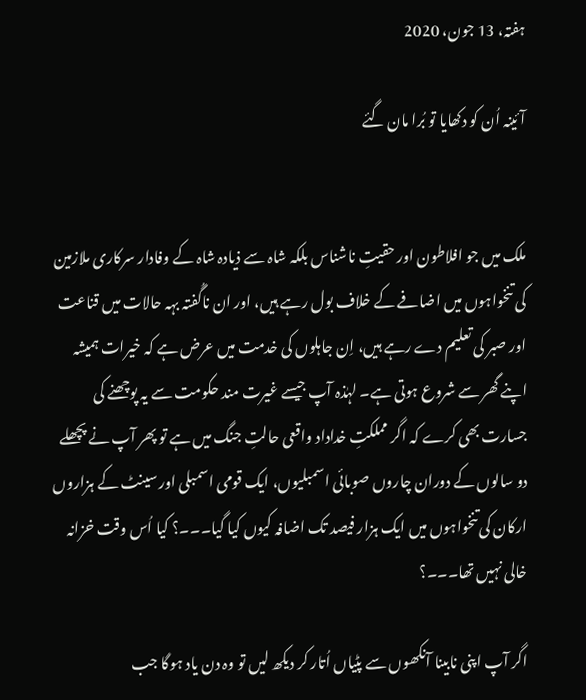ہفتہ، 13 جون، 2020

آئینہ اُن کو دکھایا تو بُرا مان گئے


ملک میں جو افلاطون اور حقیتِ ناشناس بلکہ شاہ سے ذیادہ شاہ کے وفادار سرکاری ملازمین کی تنخواہوں میں اضافے کے خلاف بول رہے ہیں، اور ان ناگُفتہ بہہ حالات میں قناعت اور صبر کی تعلیم دے رہے ہیں، اِن جاہلوں کی خدمت میں عرض ہے کہ خیرات ہمیشہ اپنے گھر سے شروع ہوتی ہے۔ لہٰذہ آپ جیسے غیرت مند حکومت سے یہ پوچھنے کی جسارت بھی کرے کہ اگر مملکتِ خداداد واقعی حالتِ جنگ میں ہے تو پھر آپ نے پچھلے دو سالوں کے دوران چاروں صوبائی اسمبلیوں، ایک قومی اسمبلی اور سینٹ کے ہزاروں ارکان کی تنخواہوں میں ایک ہزار فیصد تک اضافہ کیوں کیا گیا۔۔۔؟ کیا اُس وقت خزانہ خالی نہیں تھا۔۔۔؟

اگر آپ اپنی نابینا آنکھوں سے پٹیاں اُتار کر دیکھ لیں تو وہ دن یاد ہوگا جب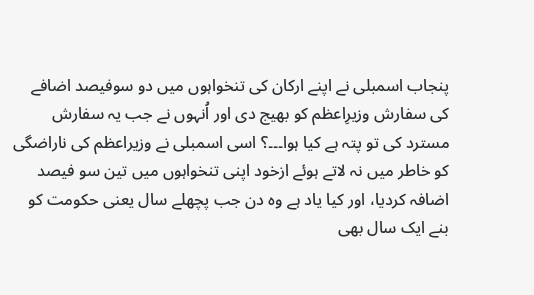پنجاب اسمبلی نے اپنے ارکان کی تنخواہوں میں دو سوفیصد اضافے کی سفارش وزیرِاعظم کو بھیج دی اور اُنہوں نے جب یہ سفارش مسترد کی تو پتہ ہے کیا ہوا۔۔۔؟ اسی اسمبلی نے وزیراعظم کی ناراضگی کو خاطر میں نہ لاتے ہوئے ازخود اپنی تنخواہوں میں تین سو فیصد اضافہ کردیا، اور کیا یاد ہے وہ دن جب پچھلے سال یعنی حکومت کو بنے ایک سال بھی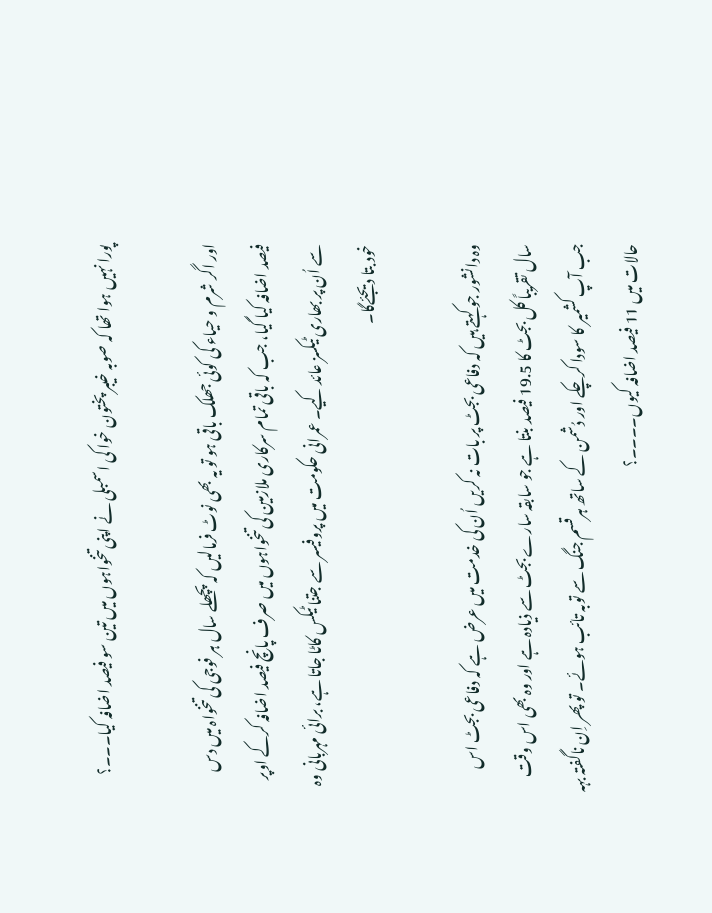پورا نہیں ہوا تھا کہ صوبہ خیبر پختون خوا کی اسمبلی نے اپنی تنخواہوں میں تین سو فیصد اضافہ کیا۔۔۔؟

اور اگر شرم و حیاء کی کوئی جھلک باقی ہو تو یہ بھی نوٹ فرمالیں کہ پچھلے سال ہر فوجی کی تنخواہ میں دس فیصد اضافہ کیا گیا، جب کہ باقی تمام سرکاری ملازمین کی تنخواہوں میں صرف پانچ فیصد اضافہ کرکے اوپر سے اُن پر بھاری ٹیکسز عائد کیے۔ عمرانی حکومت میں پروفیسر سے جتنا ٹیکس کاٹا جاتا ہے، برائی مہربانی وہ خود بتا دیجئےگا۔

وہ دانشور جو کہتے ہیں کہ دفاعی بجٹ پر بات نہ کریں اُن کی خدمت میں عرض ہے کہ دفاعی بجٹ اس سال تقریباً کل بجٹ کا 19.5 فیصد بنتا ہے جو سابقہ سارے بجٹ سے ذیادہ ہے اور وہ بھی اس وقت جب آپ کشمیر کا سودا کرچکے اور دُشمن کے ساتھ ہرقسم جنگ سے توبہ تائب ہوئے۔ تو پھر اِن ناگفتہ بہہ حالات میں 11 فیصد اضافہ کیوں۔۔۔۔؟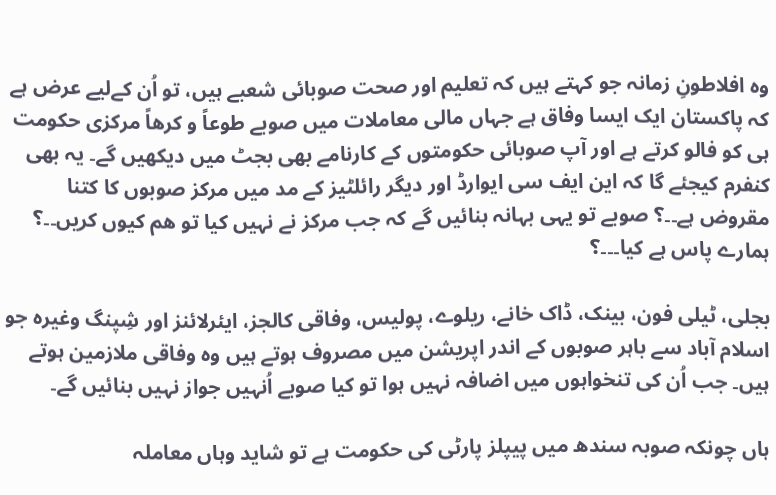وہ افلاطونِ زمانہ جو کہتے ہیں کہ تعلیم اور صحت صوبائی شعبے ہیں، تو اُن کےلیے عرض ہے کہ پاکستان ایک ایسا وفاق ہے جہاں مالی معاملات میں صوبے طوعاً و کرھاً مرکزی حکومت ہی کو فالو کرتے ہے اور آپ صوبائی حکومتوں کے کارنامے بھی بجٹ میں دیکھیں گے۔ یہ بھی کنفرم کیجئے گا کہ این ایف سی ایوارڈ اور دیگر رائلٹیز کے مد میں مرکز صوبوں کا کتنا مقروض ہے۔۔؟ صوبے تو یہی بہانہ بنائیں گے کہ جب مرکز نے نہیں کیا تو ھم کیوں کریں۔۔؟ ہمارے پاس ہے کیا۔۔۔؟

بجلی، ٹیلی فون، بینک، ڈاک خانے، ریلوے، پولیس، وفاقی کالجز، ایئرلائنز اور شِپنگ وغیرہ جو اسلام آباد سے باہر صوبوں کے اندر اپریشن میں مصروف ہوتے ہیں وہ وفاقی ملازمین ہوتے ہیں۔ جب اُن کی تنخواہوں میں اضافہ نہیں ہوا تو کیا صوبے اُنہیں جواز نہیں بنائیں گے۔

ہاں چونکہ صوبہ سندھ میں پیپلز پارٹی کی حکومت ہے تو شاید وہاں معاملہ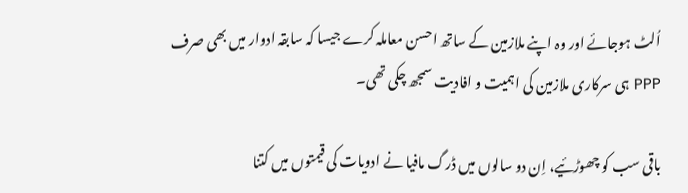اُلٹ ہوجائے اور وہ اپنے ملازمین کے ساتھ احسن معاملہ کرے جیسا کہ سابقہ ادوار میں بھی صرف PPP ہی سرکاری ملازمین کی اہمیت و افادیت سمجھ چکی تھی۔

باقی سب کو چھوڑئیے، اِن دو سالوں میں ڈرگ مافیا نے ادویات کی قیمتوں میں کتنا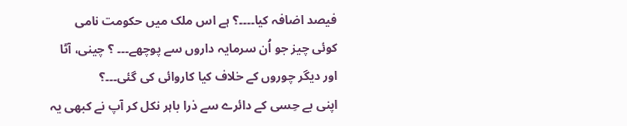فیصد اضافہ کیا۔۔۔۔؟ ہے اس ملک میں حکومت نامی کوئی چیز جو اُن سرمایہ داروں سے پوچھے۔۔۔ ؟ چینی، آٹا اور دیگر چوروں کے خلاف کیا کاروائی کی گئی۔۔۔؟
اپنی بے حِسی کے دائرے سے ذرا باہر نکل کر آپ نے کبھی یہ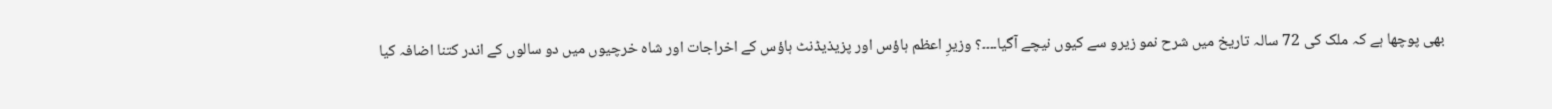بھی پوچھا ہے کہ ملک کی 72 سالہ تاریخ میں شرح نمو زیرو سے کیوں نیچے آگیا۔۔۔۔؟ وزیرِ اعظم ہاؤس اور پزیذیڈنٹ ہاؤس کے اخراجات اور شاہ خرچیوں میں دو سالوں کے اندر کتنا اضافہ کیا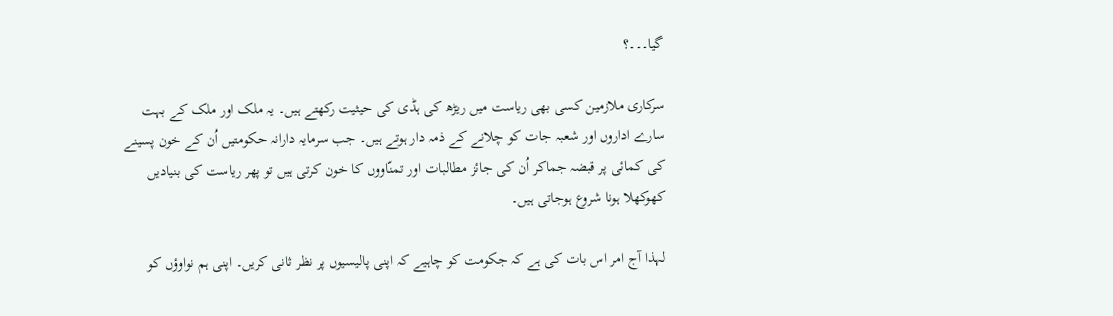گیا۔۔۔؟

سرکاری ملازمین کسی بھی ریاست میں ریڑھ کی ہڈی کی حیثیت رکھتے ہیں۔ یہ ملک اور ملک کے بہت سارے اداروں اور شعبہ جات کو چلانے کے ذمہ دار ہوتے ہیں۔ جب سرمایہ دارانہ حکومتیں اُن کے خون پسینے کی کمائی پر قبضہ جماکر اُن کی جائز مطالبات اور تمنّاووں کا خون کرتی ہیں تو پھر ریاست کی بنیادیں کھوکھلا ہونا شروع ہوجاتی ہیں۔

لہذا آج امر اس بات کی ہے کہ جکومت کو چاہیے کہ اپنی پالیسیوں پر نظر ثانی کریں۔ اپنی ہم نواوؤں کو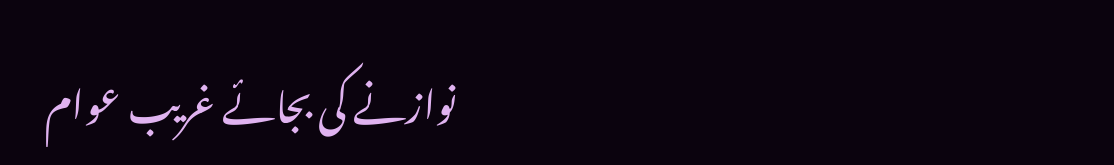نوازنے کی بجائے غریب عوام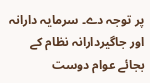پر توجہ دے۔ سرمایہ دارانہ اور جاگیردارانہ نظام کے بجائے عوام دوست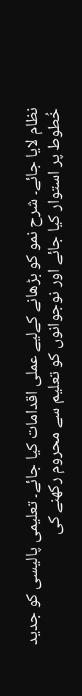نظام لایا جائے۔ شرح نمو کو بڑھانے کےلیے عملی اقدامات کیا جائے۔ تعلیمی پالیسی کو جدید خُطوط پر استوار کیا جائے اور نوجوانوں کو تعلیم سے محروم رکھنے کی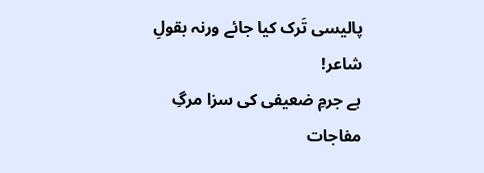پالیسی تَرک کیا جائے ورنہ بقولِ شاعر!
ہے جرمِ ضعیفی کی سزا مرگِ مفاجات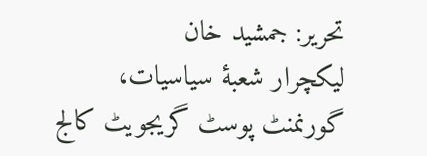تحریر: جمشید خان
لیکچرار شعبۀ سیاسیات،
گورنمنٹ پوسٹ گریجویٹ کالج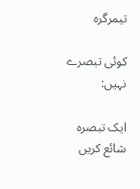تیمرگرہ

کوئی تبصرے نہیں:

ایک تبصرہ شائع کریں